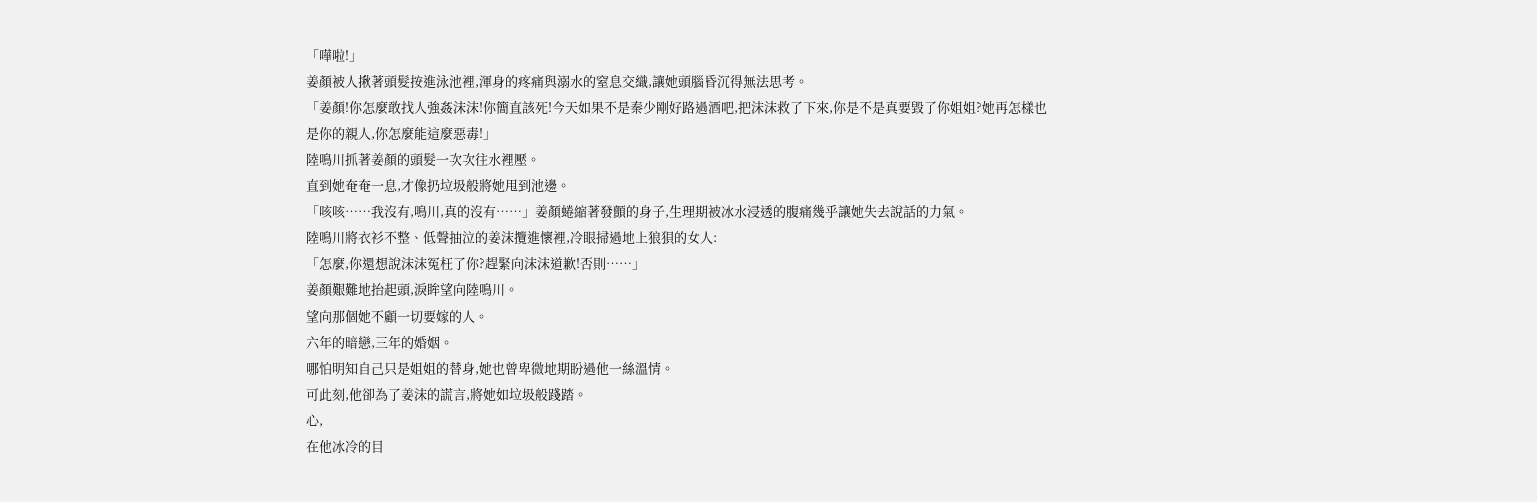「嘩啦!」
姜顏被人揪著頭髮按進泳池裡,渾身的疼痛與溺水的窒息交織,讓她頭腦昏沉得無法思考。
「姜顏!你怎麼敢找人強姦沫沫!你簡直該死!今天如果不是秦少剛好路過酒吧,把沫沫救了下來,你是不是真要毀了你姐姐?她再怎樣也是你的親人,你怎麼能這麼惡毒!」
陸鳴川抓著姜顏的頭髮一次次往水裡壓。
直到她奄奄一息,才像扔垃圾般將她甩到池邊。
「咳咳……我沒有,鳴川,真的沒有……」姜顏蜷縮著發顫的身子,生理期被冰水浸透的腹痛幾乎讓她失去說話的力氣。
陸鳴川將衣衫不整、低聲抽泣的姜沫攬進懷裡,冷眼掃過地上狼狽的女人:
「怎麼,你還想說沫沫冤枉了你?趕緊向沫沫道歉!否則……」
姜顏艱難地抬起頭,淚眸望向陸鳴川。
望向那個她不顧一切要嫁的人。
六年的暗戀,三年的婚姻。
哪怕明知自己只是姐姐的替身,她也曾卑微地期盼過他一絲溫情。
可此刻,他卻為了姜沫的謊言,將她如垃圾般踐踏。
心,
在他冰冷的目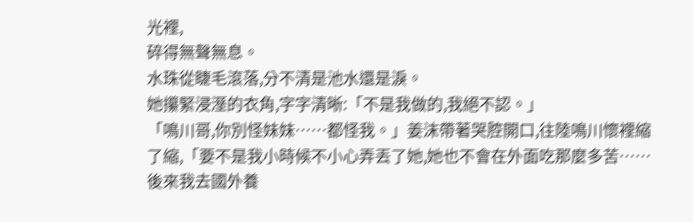光裡,
碎得無聲無息。
水珠從睫毛滾落,分不清是池水還是淚。
她攥緊浸溼的衣角,字字清晰:「不是我做的,我絕不認。」
「鳴川哥,你別怪妹妹……都怪我。」姜沫帶著哭腔開口,往陸鳴川懷裡縮了縮,「要不是我小時候不小心弄丟了她,她也不會在外面吃那麼多苦……後來我去國外養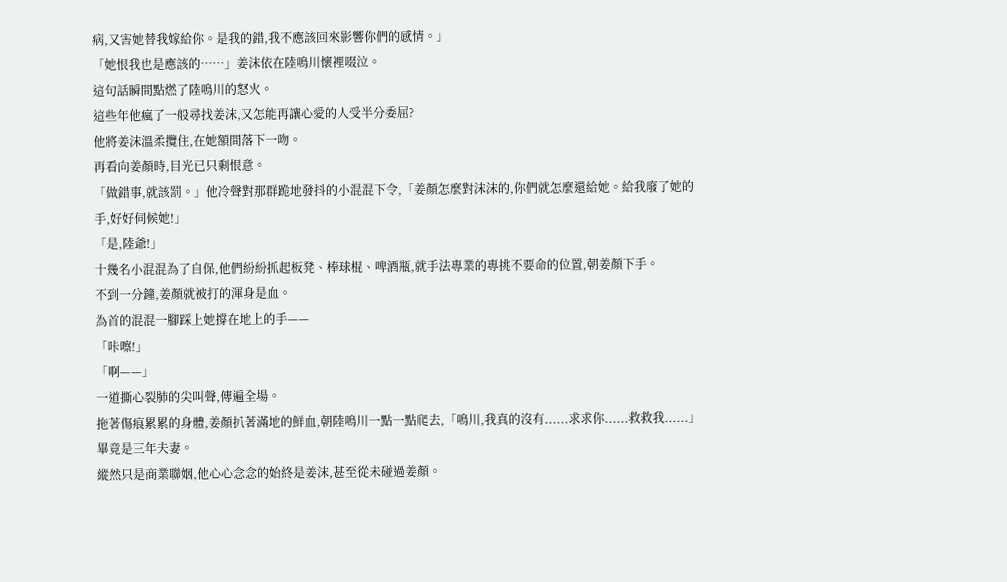病,又害她替我嫁給你。是我的錯,我不應該回來影響你們的感情。」
「她恨我也是應該的……」姜沫依在陸鳴川懷裡啜泣。
這句話瞬間點燃了陸鳴川的怒火。
這些年他瘋了一般尋找姜沫,又怎能再讓心愛的人受半分委屈?
他將姜沫溫柔攬住,在她額間落下一吻。
再看向姜顏時,目光已只剩恨意。
「做錯事,就該罰。」他冷聲對那群跪地發抖的小混混下令,「姜顏怎麼對沫沫的,你們就怎麼還給她。給我廢了她的手,好好伺候她!」
「是,陸爺!」
十幾名小混混為了自保,他們紛紛抓起板凳、棒球棍、啤酒瓶,就手法專業的專挑不要命的位置,朝姜顏下手。
不到一分鐘,姜顏就被打的渾身是血。
為首的混混一腳踩上她撐在地上的手——
「咔嚓!」
「啊——」
一道撕心裂肺的尖叫聲,傳遍全場。
拖著傷痕累累的身體,姜顏扒著滿地的鮮血,朝陸鳴川一點一點爬去,「鳴川,我真的沒有......求求你......救救我......」
畢竟是三年夫妻。
縱然只是商業聯姻,他心心念念的始終是姜沫,甚至從未碰過姜顏。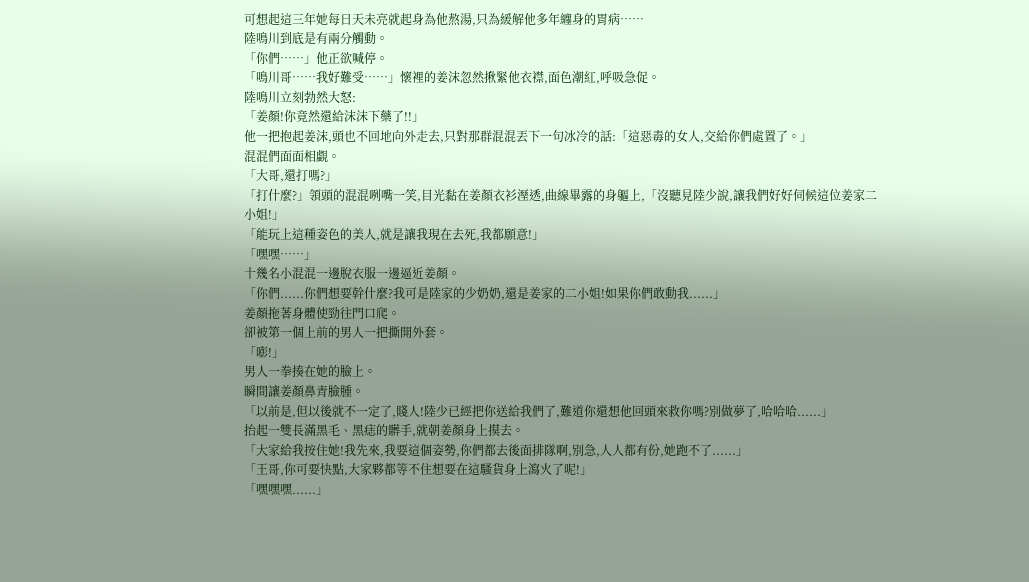可想起這三年她每日天未亮就起身為他熬湯,只為緩解他多年纏身的胃病……
陸鳴川到底是有兩分觸動。
「你們……」他正欲喊停。
「鳴川哥……我好難受……」懷裡的姜沫忽然揪緊他衣襟,面色潮紅,呼吸急促。
陸鳴川立刻勃然大怒:
「姜顏!你竟然還給沫沫下藥了!!」
他一把抱起姜沫,頭也不回地向外走去,只對那群混混丟下一句冰冷的話:「這惡毒的女人,交給你們處置了。」
混混們面面相覷。
「大哥,還打嗎?」
「打什麼?」領頭的混混咧嘴一笑,目光黏在姜顏衣衫溼透,曲線畢露的身軀上,「沒聽見陸少說,讓我們好好伺候這位姜家二小姐!」
「能玩上這種姿色的美人,就是讓我現在去死,我都願意!」
「嘿嘿……」
十幾名小混混一邊脫衣服一邊逼近姜顏。
「你們......你們想要幹什麼?我可是陸家的少奶奶,還是姜家的二小姐!如果你們敢動我......」
姜顏拖著身體使勁往門口爬。
卻被第一個上前的男人一把撕開外套。
「嘭!」
男人一拳揍在她的臉上。
瞬間讓姜顏鼻青臉腫。
「以前是,但以後就不一定了,賤人!陸少已經把你送給我們了,難道你還想他回頭來救你嗎?別做夢了,哈哈哈......」
抬起一雙長滿黑毛、黑痣的髒手,就朝姜顏身上摸去。
「大家給我按住她!我先來,我要這個姿勢,你們都去後面排隊啊,別急,人人都有份,她跑不了......」
「王哥,你可要快點,大家夥都等不住想要在這騷貨身上瀉火了呢!」
「嘿嘿嘿......」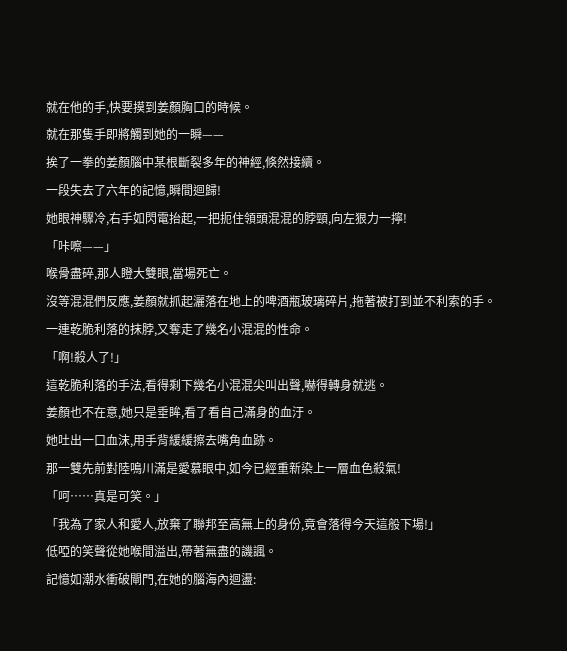就在他的手,快要摸到姜顏胸口的時候。
就在那隻手即將觸到她的一瞬——
挨了一拳的姜顏腦中某根斷裂多年的神經,倏然接續。
一段失去了六年的記憶,瞬間迴歸!
她眼神驟冷,右手如閃電抬起,一把扼住領頭混混的脖頸,向左狠力一擰!
「咔嚓——」
喉骨盡碎,那人瞪大雙眼,當場死亡。
沒等混混們反應,姜顏就抓起灑落在地上的啤酒瓶玻璃碎片,拖著被打到並不利索的手。
一連乾脆利落的抹脖,又奪走了幾名小混混的性命。
「啊!殺人了!」
這乾脆利落的手法,看得剩下幾名小混混尖叫出聲,嚇得轉身就逃。
姜顏也不在意,她只是垂眸,看了看自己滿身的血汙。
她吐出一口血沫,用手背緩緩擦去嘴角血跡。
那一雙先前對陸鳴川滿是愛慕眼中,如今已經重新染上一層血色殺氣!
「呵……真是可笑。」
「我為了家人和愛人,放棄了聯邦至高無上的身份,竟會落得今天這般下場!」
低啞的笑聲從她喉間溢出,帶著無盡的譏諷。
記憶如潮水衝破閘門,在她的腦海內迴盪: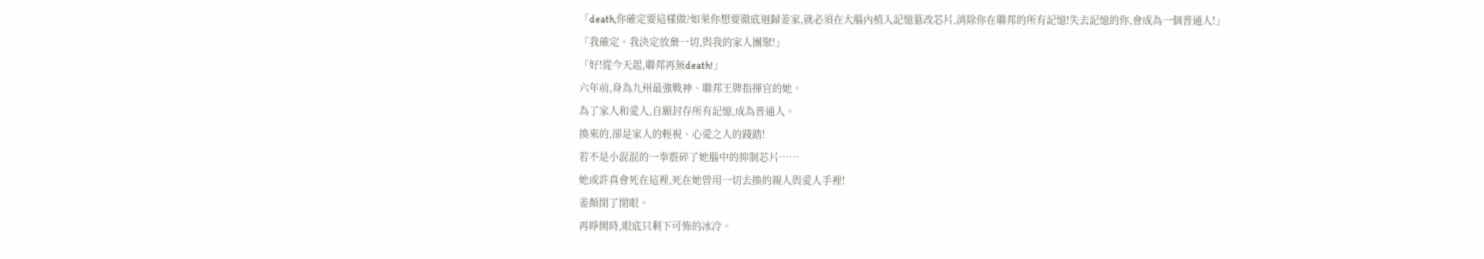「death,你確定要這樣做?如果你想要徹底迴歸姜家,就必須在大腦內植入記憶篡改芯片,消除你在聯邦的所有記憶!失去記憶的你,會成為一個普通人!」
「我確定。我決定放棄一切,與我的家人團聚!」
「好!從今天起,聯邦再無death!」
六年前,身為九州最強戰神、聯邦王牌指揮官的她。
為了家人和愛人,自願封存所有記憶,成為普通人。
換來的,卻是家人的輕視、心愛之人的踐踏!
若不是小混混的一拳震碎了她腦中的抑制芯片……
她或許真會死在這裡,死在她曾用一切去換的親人與愛人手裡!
姜顏閉了閉眼。
再睜開時,眼底只剩下可怖的冰冷。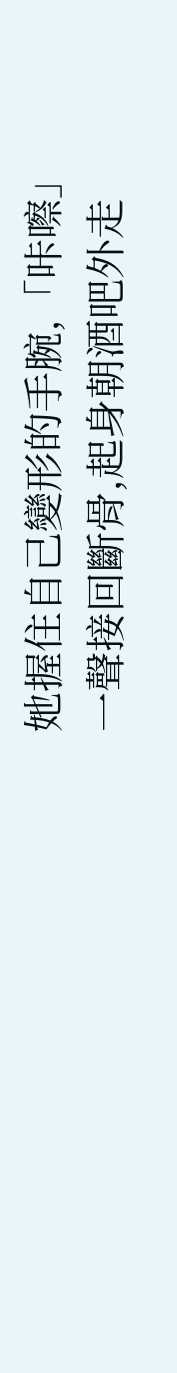她握住自己變形的手腕,「咔嚓」一聲接回斷骨,起身朝酒吧外走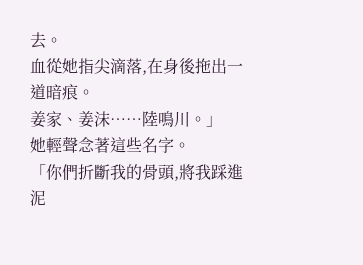去。
血從她指尖滴落,在身後拖出一道暗痕。
姜家、姜沫……陸鳴川。」
她輕聲念著這些名字。
「你們折斷我的骨頭,將我踩進泥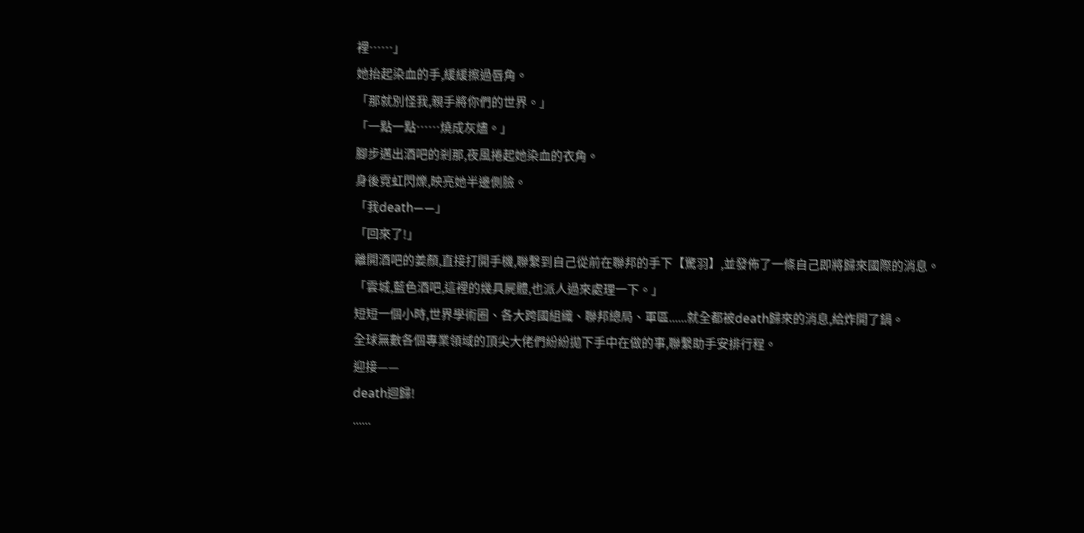裡……」
她抬起染血的手,緩緩擦過唇角。
「那就別怪我,親手將你們的世界。」
「一點一點……燒成灰燼。」
腳步邁出酒吧的剎那,夜風捲起她染血的衣角。
身後霓虹閃爍,映亮她半邊側臉。
「我death——」
「回來了!」
離開酒吧的姜顏,直接打開手機,聯繫到自己從前在聯邦的手下【驚羽】,並發佈了一條自己即將歸來國際的消息。
「雲城,藍色酒吧,這裡的幾具屍體,也派人過來處理一下。」
短短一個小時,世界學術圈、各大跨國組織、聯邦總局、軍區......就全都被death歸來的消息,給炸開了鍋。
全球無數各個專業領域的頂尖大佬們紛紛拋下手中在做的事,聯繫助手安排行程。
迎接——
death迴歸!
......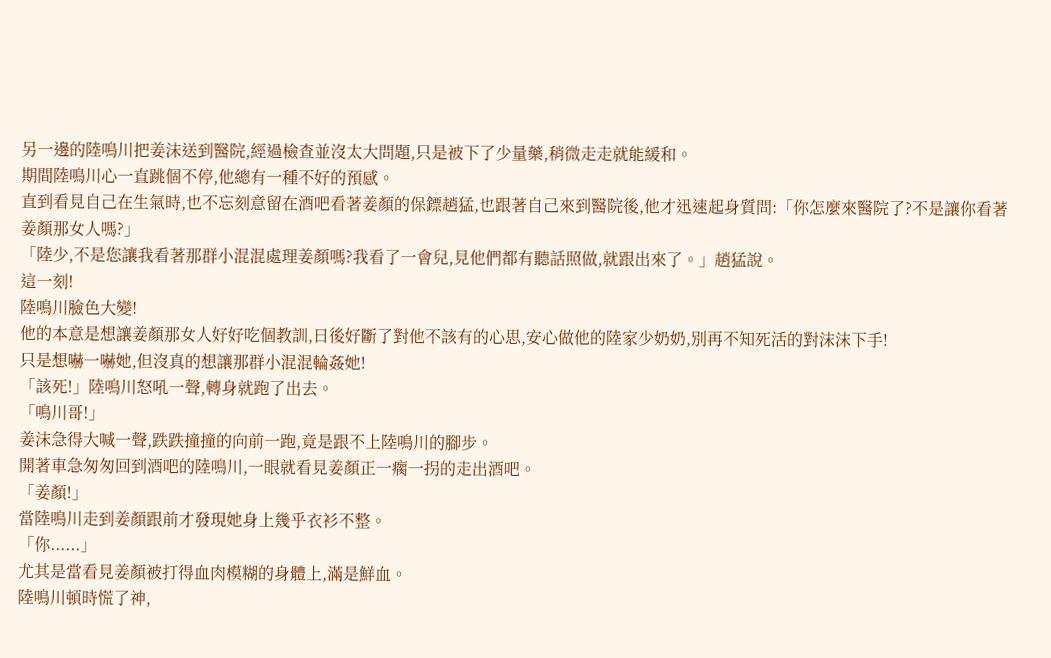另一邊的陸鳴川把姜沫送到醫院,經過檢查並沒太大問題,只是被下了少量藥,稍微走走就能緩和。
期間陸鳴川心一直跳個不停,他總有一種不好的預感。
直到看見自己在生氣時,也不忘刻意留在酒吧看著姜顏的保鏢趙猛,也跟著自己來到醫院後,他才迅速起身質問:「你怎麼來醫院了?不是讓你看著姜顏那女人嗎?」
「陸少,不是您讓我看著那群小混混處理姜顏嗎?我看了一會兒,見他們都有聽話照做,就跟出來了。」趙猛說。
這一刻!
陸鳴川臉色大變!
他的本意是想讓姜顏那女人好好吃個教訓,日後好斷了對他不該有的心思,安心做他的陸家少奶奶,別再不知死活的對沫沫下手!
只是想嚇一嚇她,但沒真的想讓那群小混混輪姦她!
「該死!」陸鳴川怒吼一聲,轉身就跑了出去。
「鳴川哥!」
姜沫急得大喊一聲,跌跌撞撞的向前一跑,竟是跟不上陸鳴川的腳步。
開著車急匆匆回到酒吧的陸鳴川,一眼就看見姜顏正一瘸一拐的走出酒吧。
「姜顏!」
當陸鳴川走到姜顏跟前才發現她身上幾乎衣衫不整。
「你......」
尤其是當看見姜顏被打得血肉模糊的身體上,滿是鮮血。
陸鳴川頓時慌了神,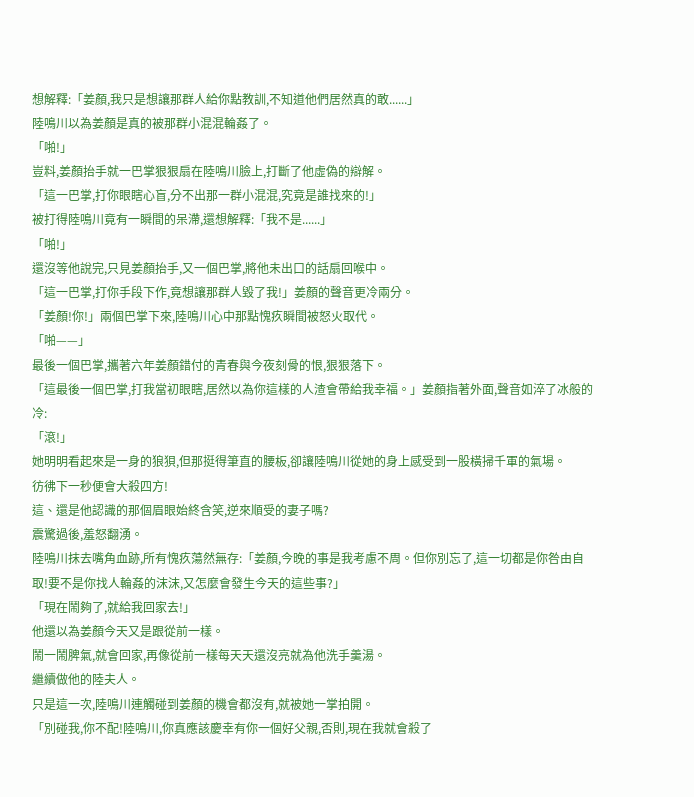想解釋:「姜顏,我只是想讓那群人給你點教訓,不知道他們居然真的敢......」
陸鳴川以為姜顏是真的被那群小混混輪姦了。
「啪!」
豈料,姜顏抬手就一巴掌狠狠扇在陸鳴川臉上,打斷了他虛偽的辯解。
「這一巴掌,打你眼瞎心盲,分不出那一群小混混,究竟是誰找來的!」
被打得陸鳴川竟有一瞬間的呆滯,還想解釋:「我不是......」
「啪!」
還沒等他說完,只見姜顏抬手,又一個巴掌,將他未出口的話扇回喉中。
「這一巴掌,打你手段下作,竟想讓那群人毀了我!」姜顏的聲音更冷兩分。
「姜顏!你!」兩個巴掌下來,陸鳴川心中那點愧疚瞬間被怒火取代。
「啪——」
最後一個巴掌,攜著六年姜顏錯付的青春與今夜刻骨的恨,狠狠落下。
「這最後一個巴掌,打我當初眼瞎,居然以為你這樣的人渣會帶給我幸福。」姜顏指著外面,聲音如淬了冰般的冷:
「滾!」
她明明看起來是一身的狼狽,但那挺得筆直的腰板,卻讓陸鳴川從她的身上感受到一股橫掃千軍的氣場。
彷彿下一秒便會大殺四方!
這、還是他認識的那個眉眼始終含笑,逆來順受的妻子嗎?
震驚過後,羞怒翻湧。
陸鳴川抹去嘴角血跡,所有愧疚蕩然無存:「姜顏,今晚的事是我考慮不周。但你別忘了,這一切都是你咎由自取!要不是你找人輪姦的沫沫,又怎麼會發生今天的這些事?」
「現在鬧夠了,就給我回家去!」
他還以為姜顏今天又是跟從前一樣。
鬧一鬧脾氣,就會回家,再像從前一樣每天天還沒亮就為他洗手羹湯。
繼續做他的陸夫人。
只是這一次,陸鳴川連觸碰到姜顏的機會都沒有,就被她一掌拍開。
「別碰我,你不配!陸鳴川,你真應該慶幸有你一個好父親,否則,現在我就會殺了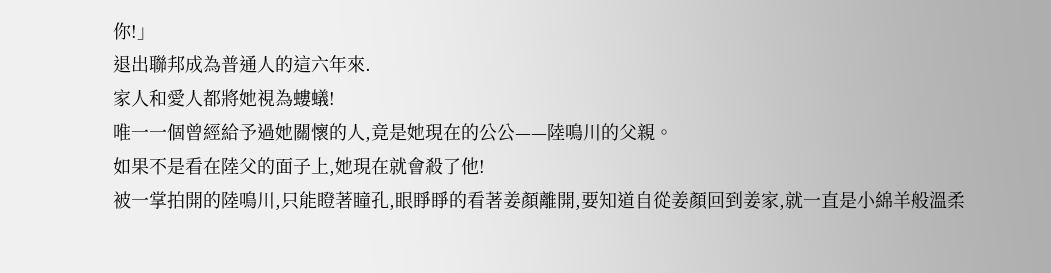你!」
退出聯邦成為普通人的這六年來.
家人和愛人都將她視為螻蟻!
唯一一個曾經給予過她關懷的人,竟是她現在的公公——陸鳴川的父親。
如果不是看在陸父的面子上,她現在就會殺了他!
被一掌拍開的陸鳴川,只能瞪著瞳孔,眼睜睜的看著姜顏離開,要知道自從姜顏回到姜家,就一直是小綿羊般溫柔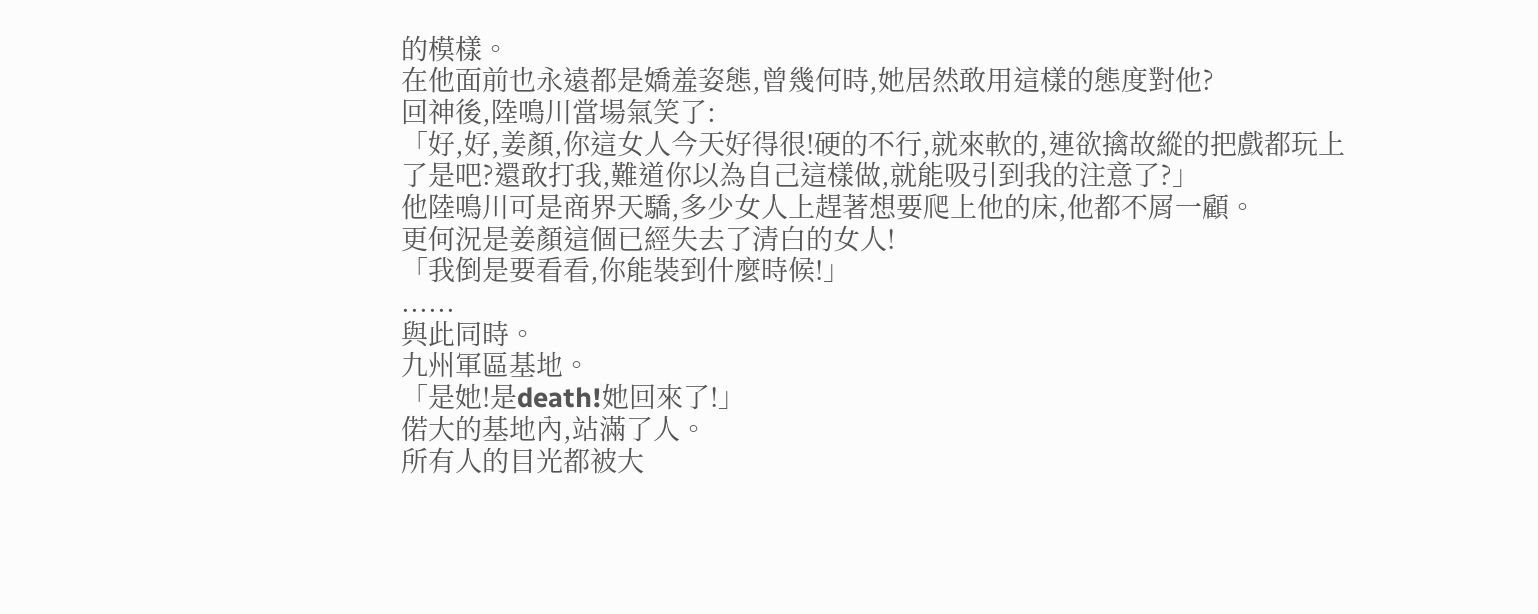的模樣。
在他面前也永遠都是嬌羞姿態,曾幾何時,她居然敢用這樣的態度對他?
回神後,陸鳴川當場氣笑了:
「好,好,姜顏,你這女人今天好得很!硬的不行,就來軟的,連欲擒故縱的把戲都玩上了是吧?還敢打我,難道你以為自己這樣做,就能吸引到我的注意了?」
他陸鳴川可是商界天驕,多少女人上趕著想要爬上他的床,他都不屑一顧。
更何況是姜顏這個已經失去了清白的女人!
「我倒是要看看,你能裝到什麼時候!」
......
與此同時。
九州軍區基地。
「是她!是death!她回來了!」
偌大的基地內,站滿了人。
所有人的目光都被大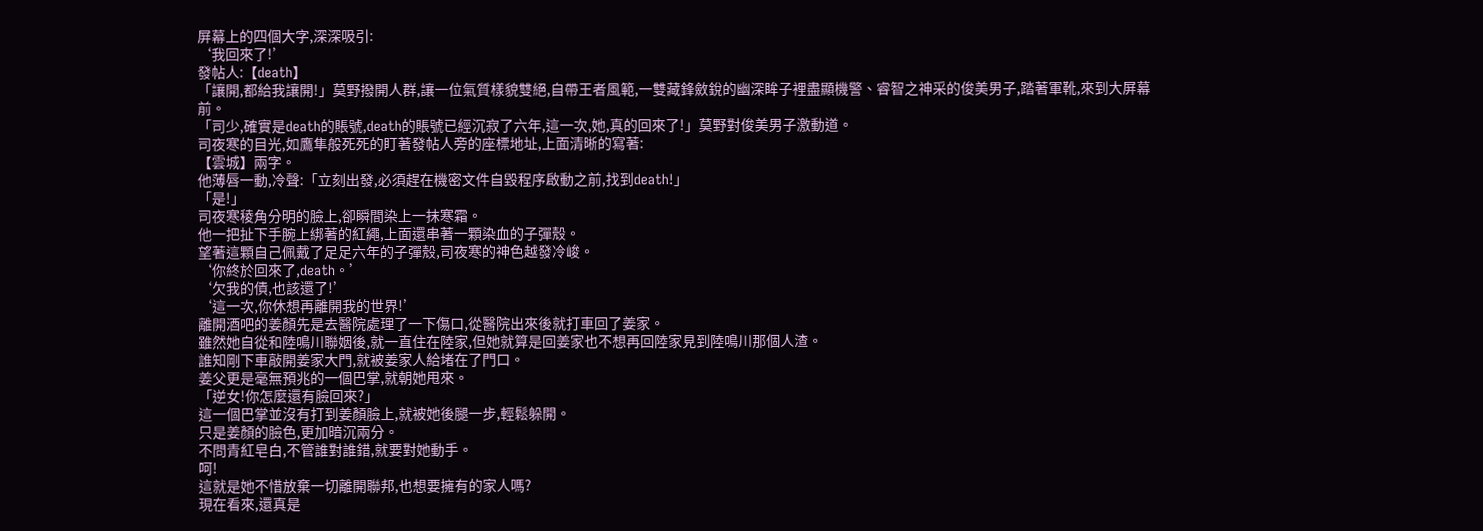屏幕上的四個大字,深深吸引:
‘我回來了!’
發帖人:【death】
「讓開,都給我讓開!」莫野撥開人群,讓一位氣質樣貌雙絕,自帶王者風範,一雙藏鋒斂銳的幽深眸子裡盡顯機警、睿智之神采的俊美男子,踏著軍靴,來到大屏幕前。
「司少,確實是death的賬號,death的賬號已經沉寂了六年,這一次,她,真的回來了!」莫野對俊美男子激動道。
司夜寒的目光,如鷹隼般死死的盯著發帖人旁的座標地址,上面清晰的寫著:
【雲城】兩字。
他薄唇一動,冷聲:「立刻出發,必須趕在機密文件自毀程序啟動之前,找到death!」
「是!」
司夜寒稜角分明的臉上,卻瞬間染上一抹寒霜。
他一把扯下手腕上綁著的紅繩,上面還串著一顆染血的子彈殼。
望著這顆自己佩戴了足足六年的子彈殼,司夜寒的神色越發冷峻。
‘你終於回來了,death。’
‘欠我的債,也該還了!’
‘這一次,你休想再離開我的世界!’
離開酒吧的姜顏先是去醫院處理了一下傷口,從醫院出來後就打車回了姜家。
雖然她自從和陸鳴川聯姻後,就一直住在陸家,但她就算是回姜家也不想再回陸家見到陸鳴川那個人渣。
誰知剛下車敲開姜家大門,就被姜家人給堵在了門口。
姜父更是毫無預兆的一個巴掌,就朝她甩來。
「逆女!你怎麼還有臉回來?」
這一個巴掌並沒有打到姜顏臉上,就被她後腿一步,輕鬆躲開。
只是姜顏的臉色,更加暗沉兩分。
不問青紅皂白,不管誰對誰錯,就要對她動手。
呵!
這就是她不惜放棄一切離開聯邦,也想要擁有的家人嗎?
現在看來,還真是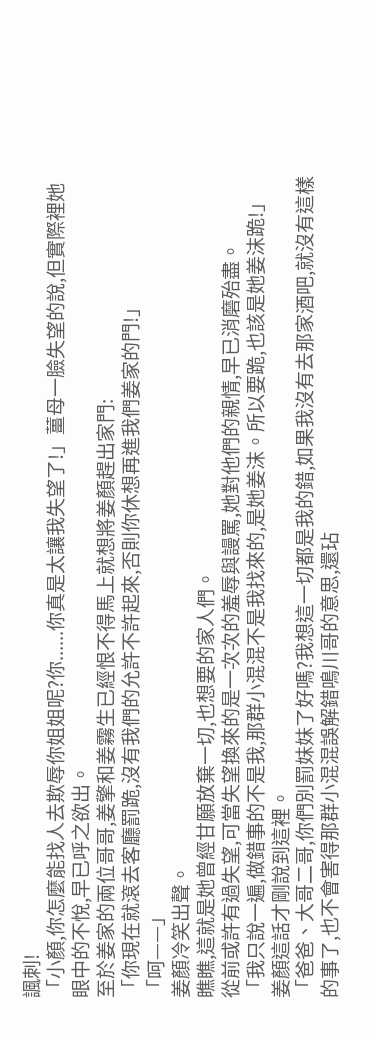諷刺!
「小顏,你怎麼能找人去欺辱你姐姐呢?你......你真是太讓我失望了!」薑母一臉失望的說,但實際裡她眼中的不悅,早已呼之欲出。
至於姜家的兩位哥哥,姜擎和姜霧生已經恨不得馬上就想將姜顏趕出家門:
「你現在就滾去客廳罰跪,沒有我們的允許不許起來,否則你休想再進我們姜家的門!」
「呵——」
姜顏冷笑出聲。
瞧瞧,這就是她曾經甘願放棄一切,也想要的家人們。
從前或許有過失望,可當失望換來的是一次次的羞辱與謾罵,她對他們的親情,早已消磨殆盡。
「我只說一遍,做錯事的不是我,那群小混混不是我找來的,是她姜沫。所以要跪,也該是她姜沫跪!」
姜顏這話才剛說到這裡。
「爸爸、大哥二哥,你們別罰妹妹了好嗎?我想這一切都是我的錯,如果我沒有去那家酒吧,就沒有這樣的事了,也不會害得那群小混混誤解錯鳴川哥的意思,還玷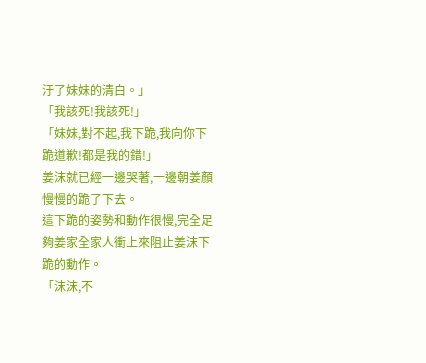汙了妹妹的清白。」
「我該死!我該死!」
「妹妹,對不起,我下跪,我向你下跪道歉!都是我的錯!」
姜沫就已經一邊哭著,一邊朝姜顏慢慢的跪了下去。
這下跪的姿勢和動作很慢,完全足夠姜家全家人衝上來阻止姜沫下跪的動作。
「沫沫,不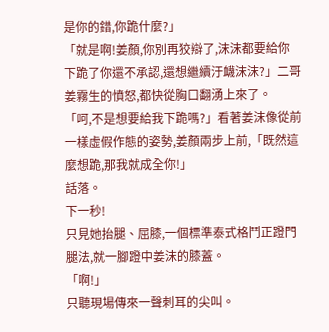是你的錯,你跪什麼?」
「就是啊!姜顏,你別再狡辯了,沫沫都要給你下跪了你還不承認,還想繼續汙衊沫沫?」二哥姜霧生的憤怒,都快從胸口翻湧上來了。
「呵,不是想要給我下跪嗎?」看著姜沫像從前一樣虛假作態的姿勢,姜顏兩步上前,「既然這麼想跪,那我就成全你!」
話落。
下一秒!
只見她抬腿、屈膝,一個標準泰式格鬥正蹬門腿法,就一腳蹬中姜沫的膝蓋。
「啊!」
只聽現場傳來一聲刺耳的尖叫。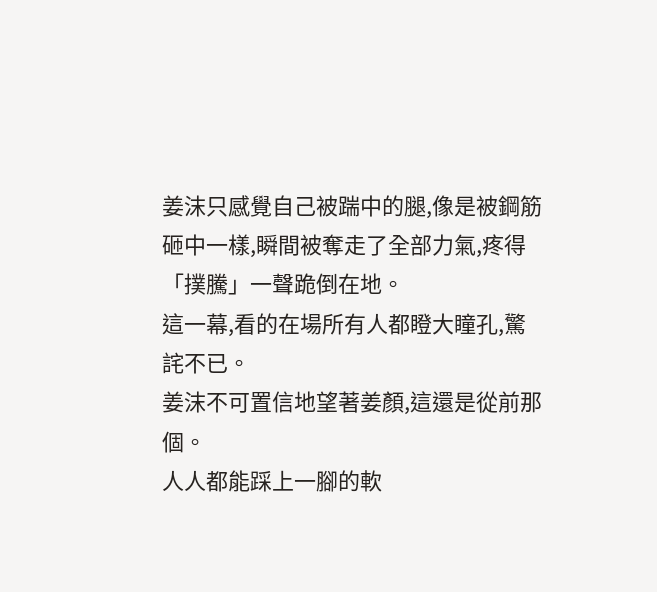姜沫只感覺自己被踹中的腿,像是被鋼筋砸中一樣,瞬間被奪走了全部力氣,疼得「撲騰」一聲跪倒在地。
這一幕,看的在場所有人都瞪大瞳孔,驚詫不已。
姜沫不可置信地望著姜顏,這還是從前那個。
人人都能踩上一腳的軟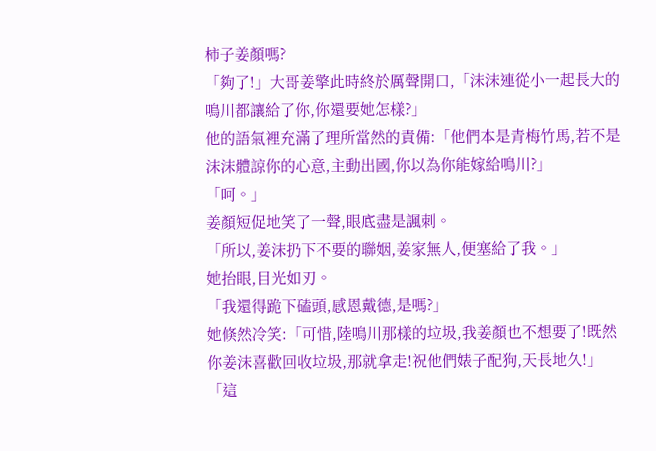柿子姜顏嗎?
「夠了!」大哥姜擎此時終於厲聲開口,「沫沫連從小一起長大的鳴川都讓給了你,你還要她怎樣?」
他的語氣裡充滿了理所當然的責備:「他們本是青梅竹馬,若不是沫沫體諒你的心意,主動出國,你以為你能嫁給鳴川?」
「呵。」
姜顏短促地笑了一聲,眼底盡是諷刺。
「所以,姜沫扔下不要的聯姻,姜家無人,便塞給了我。」
她抬眼,目光如刃。
「我還得跪下磕頭,感恩戴德,是嗎?」
她倏然冷笑:「可惜,陸鳴川那樣的垃圾,我姜顏也不想要了!既然你姜沫喜歡回收垃圾,那就拿走!祝他們婊子配狗,天長地久!」
「這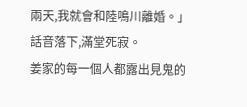兩天,我就會和陸鳴川離婚。」
話音落下,滿堂死寂。
姜家的每一個人都露出見鬼的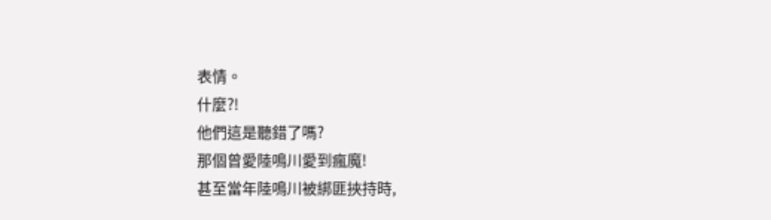表情。
什麼?!
他們這是聽錯了嗎?
那個曾愛陸鳴川愛到瘋魔!
甚至當年陸鳴川被綁匪挾持時,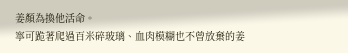姜顏為換他活命。
寧可跪著爬過百米碎玻璃、血肉模糊也不曾放棄的姜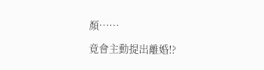顏……
竟會主動提出離婚!?